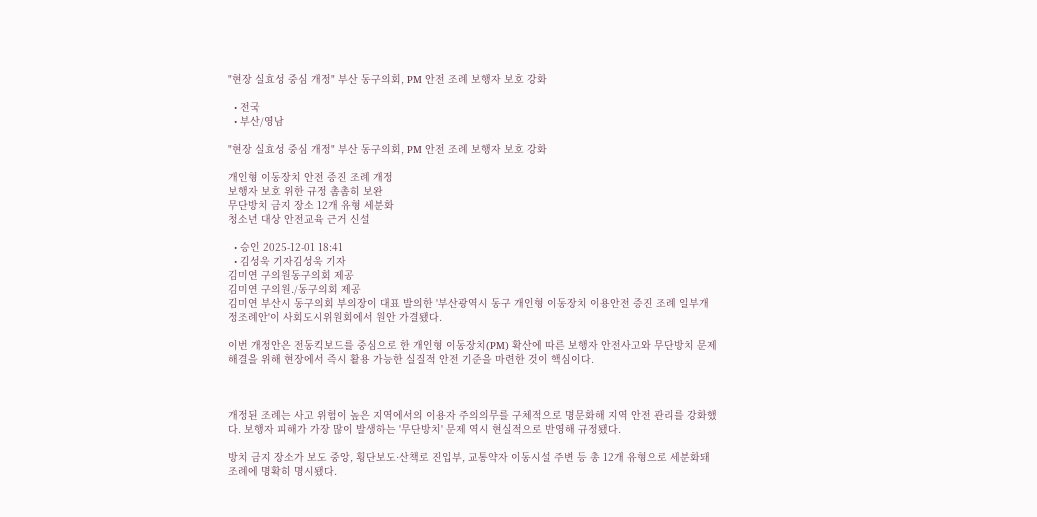"현장 실효성 중심 개정" 부산 동구의회, PM 안전 조례 보행자 보호 강화

  • 전국
  • 부산/영남

"현장 실효성 중심 개정" 부산 동구의회, PM 안전 조례 보행자 보호 강화

개인형 이동장치 안전 증진 조례 개정
보행자 보호 위한 규정 촘촘히 보완
무단방치 금지 장소 12개 유형 세분화
청소년 대상 안전교육 근거 신설

  • 승인 2025-12-01 18:41
  • 김성욱 기자김성욱 기자
김미연 구의원동구의회 제공
김미연 구의원./동구의회 제공
김미연 부산시 동구의회 부의장이 대표 발의한 '부산광역시 동구 개인형 이동장치 이용안전 증진 조례 일부개정조례안'이 사회도시위원회에서 원안 가결됐다.

이번 개정안은 전동킥보드를 중심으로 한 개인형 이동장치(PM) 확산에 따른 보행자 안전사고와 무단방치 문제 해결을 위해 현장에서 즉시 활용 가능한 실질적 안전 기준을 마련한 것이 핵심이다.



개정된 조례는 사고 위험이 높은 지역에서의 이용자 주의의무를 구체적으로 명문화해 지역 안전 관리를 강화했다. 보행자 피해가 가장 많이 발생하는 '무단방치' 문제 역시 현실적으로 반영해 규정됐다.

방치 금지 장소가 보도 중앙, 횡단보도·산책로 진입부, 교통약자 이동시설 주변 등 총 12개 유형으로 세분화돼 조례에 명확히 명시됐다.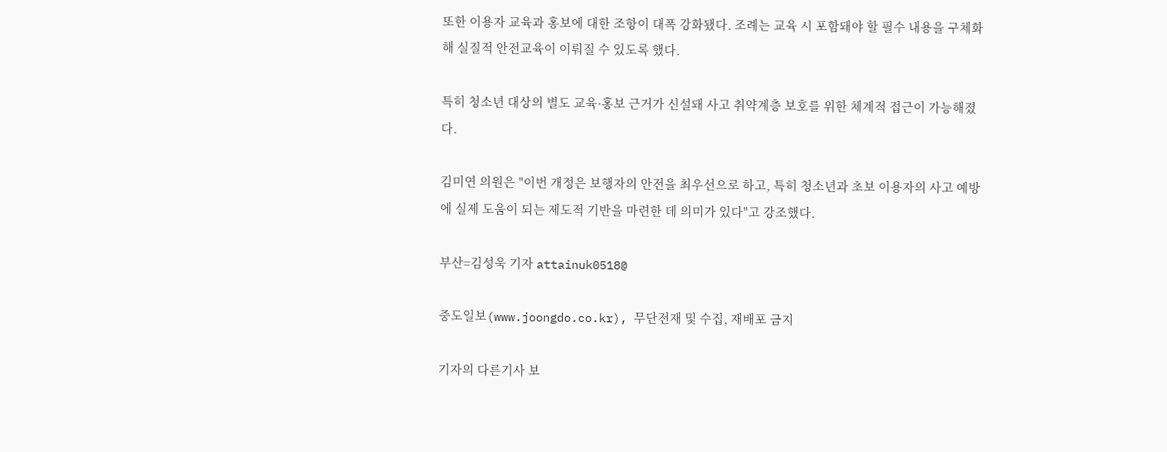또한 이용자 교육과 홍보에 대한 조항이 대폭 강화됐다. 조례는 교육 시 포함돼야 할 필수 내용을 구체화해 실질적 안전교육이 이뤄질 수 있도록 했다.

특히 청소년 대상의 별도 교육·홍보 근거가 신설돼 사고 취약계층 보호를 위한 체계적 접근이 가능해졌다.

김미연 의원은 "이번 개정은 보행자의 안전을 최우선으로 하고, 특히 청소년과 초보 이용자의 사고 예방에 실제 도움이 되는 제도적 기반을 마련한 데 의미가 있다"고 강조했다.

부산=김성욱 기자 attainuk0518@

중도일보(www.joongdo.co.kr), 무단전재 및 수집, 재배포 금지

기자의 다른기사 보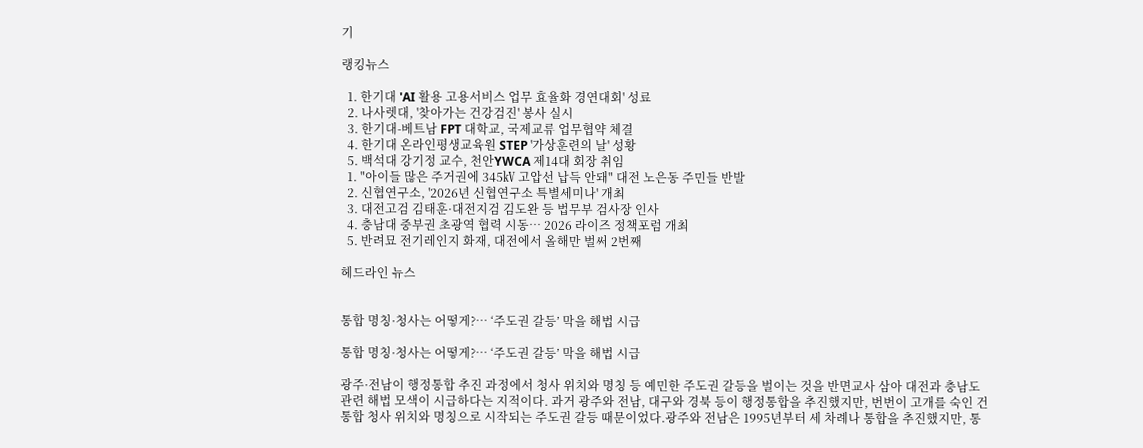기

랭킹뉴스

  1. 한기대 'AI 활용 고용서비스 업무 효율화 경연대회' 성료
  2. 나사렛대, '찾아가는 건강검진' 봉사 실시
  3. 한기대-베트남 FPT 대학교, 국제교류 업무협약 체결
  4. 한기대 온라인평생교육원 STEP '가상훈련의 날' 성황
  5. 백석대 강기정 교수, 천안YWCA 제14대 회장 취임
  1. "아이들 많은 주거권에 345㎸ 고압선 납득 안돼" 대전 노은동 주민들 반발
  2. 신협연구소, '2026년 신협연구소 특별세미나' 개최
  3. 대전고검 김태훈·대전지검 김도완 등 법무부 검사장 인사
  4. 충남대 중부권 초광역 협력 시동… 2026 라이즈 정책포럼 개최
  5. 반려묘 전기레인지 화재, 대전에서 올해만 벌써 2번째

헤드라인 뉴스


통합 명칭·청사는 어떻게?… ‘주도권 갈등’ 막을 해법 시급

통합 명칭·청사는 어떻게?… ‘주도권 갈등’ 막을 해법 시급

광주·전남이 행정통합 추진 과정에서 청사 위치와 명칭 등 예민한 주도권 갈등을 벌이는 것을 반면교사 삼아 대전과 충남도 관련 해법 모색이 시급하다는 지적이다. 과거 광주와 전남, 대구와 경북 등이 행정통합을 추진했지만, 번번이 고개를 숙인 건 통합 청사 위치와 명칭으로 시작되는 주도권 갈등 때문이었다.광주와 전남은 1995년부터 세 차례나 통합을 추진했지만, 통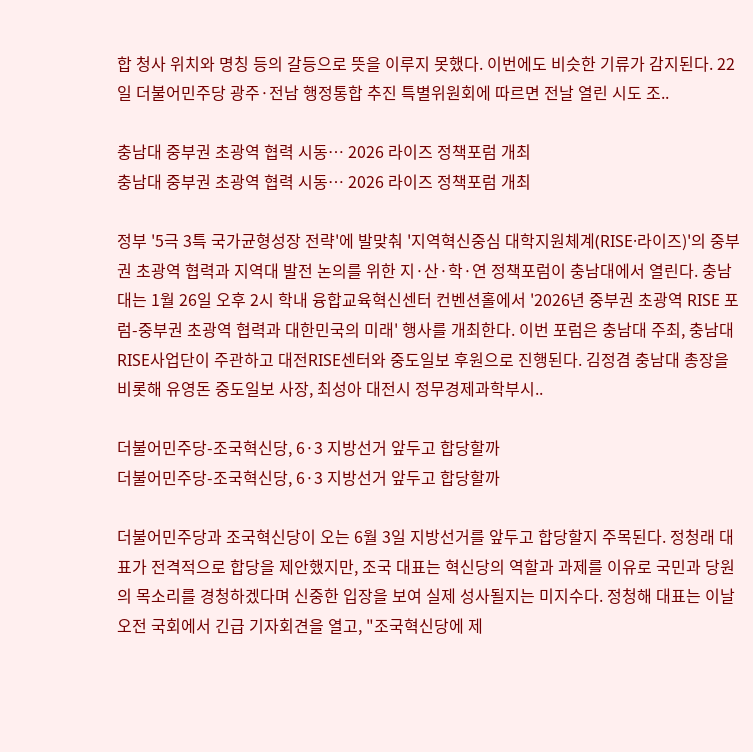합 청사 위치와 명칭 등의 갈등으로 뜻을 이루지 못했다. 이번에도 비슷한 기류가 감지된다. 22일 더불어민주당 광주·전남 행정통합 추진 특별위원회에 따르면 전날 열린 시도 조..

충남대 중부권 초광역 협력 시동… 2026 라이즈 정책포럼 개최
충남대 중부권 초광역 협력 시동… 2026 라이즈 정책포럼 개최

정부 '5극 3특 국가균형성장 전략'에 발맞춰 '지역혁신중심 대학지원체계(RISE·라이즈)'의 중부권 초광역 협력과 지역대 발전 논의를 위한 지·산·학·연 정책포럼이 충남대에서 열린다. 충남대는 1월 26일 오후 2시 학내 융합교육혁신센터 컨벤션홀에서 '2026년 중부권 초광역 RISE 포럼-중부권 초광역 협력과 대한민국의 미래' 행사를 개최한다. 이번 포럼은 충남대 주최, 충남대 RISE사업단이 주관하고 대전RISE센터와 중도일보 후원으로 진행된다. 김정겸 충남대 총장을 비롯해 유영돈 중도일보 사장, 최성아 대전시 정무경제과학부시..

더불어민주당-조국혁신당, 6·3 지방선거 앞두고 합당할까
더불어민주당-조국혁신당, 6·3 지방선거 앞두고 합당할까

더불어민주당과 조국혁신당이 오는 6월 3일 지방선거를 앞두고 합당할지 주목된다. 정청래 대표가 전격적으로 합당을 제안했지만, 조국 대표는 혁신당의 역할과 과제를 이유로 국민과 당원의 목소리를 경청하겠다며 신중한 입장을 보여 실제 성사될지는 미지수다. 정청해 대표는 이날 오전 국회에서 긴급 기자회견을 열고, "조국혁신당에 제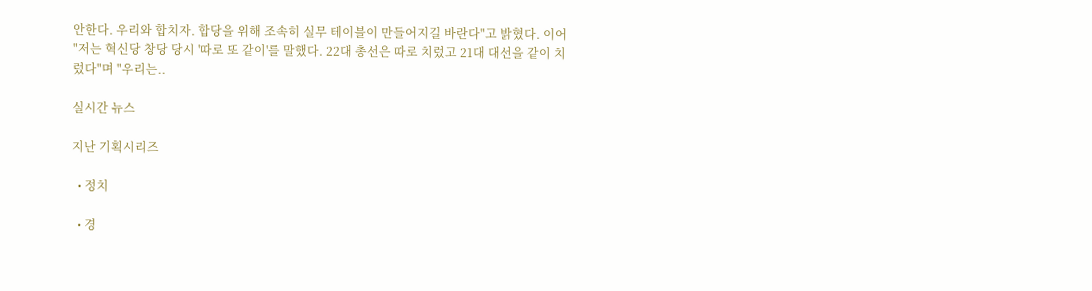안한다. 우리와 합치자. 합당을 위해 조속히 실무 테이블이 만들어지길 바란다"고 밝혔다. 이어 "저는 혁신당 창당 당시 '따로 또 같이'를 말했다. 22대 총선은 따로 치렀고 21대 대선을 같이 치렀다"며 "우리는..

실시간 뉴스

지난 기획시리즈

  • 정치

  • 경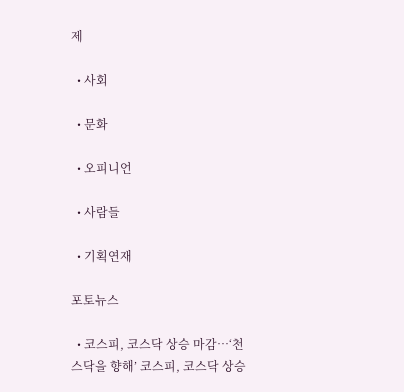제

  • 사회

  • 문화

  • 오피니언

  • 사람들

  • 기획연재

포토뉴스

  • 코스피, 코스닥 상승 마감…‘천스닥을 향해’ 코스피, 코스닥 상승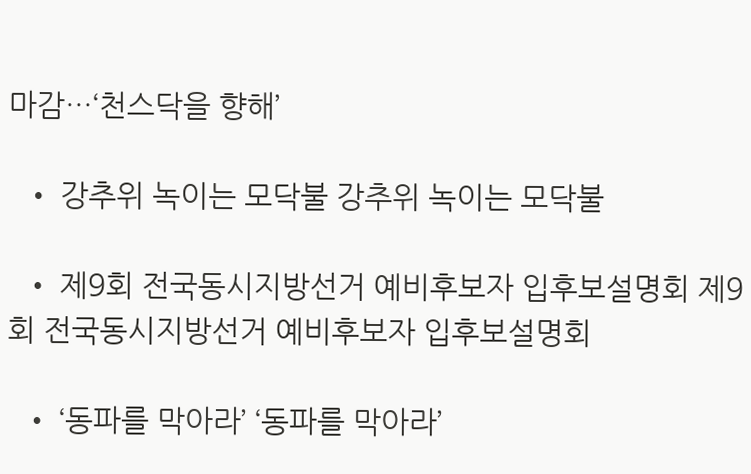마감…‘천스닥을 향해’

  • 강추위 녹이는 모닥불 강추위 녹이는 모닥불

  • 제9회 전국동시지방선거 예비후보자 입후보설명회 제9회 전국동시지방선거 예비후보자 입후보설명회

  • ‘동파를 막아라’ ‘동파를 막아라’